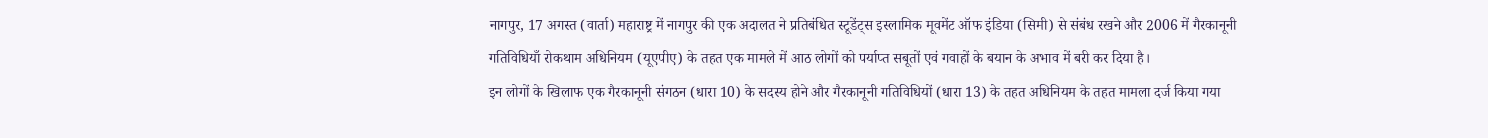नागपुर, 17 अगस्त (वार्ता) महाराष्ट्र में नागपुर की एक अदालत ने प्रतिबंधित स्टूडेंट्स इस्लामिक मूवमेंट ऑफ इंडिया (सिमी) से संबंध रखने और 2006 में गैरकानूनी गतिविधियाँ रोकथाम अधिनियम (यूएपीए) के तहत एक मामले में आठ लोगों को पर्याप्त सबूतों एवं गवाहों के बयान के अभाव में बरी कर दिया है।
इन लोगों के खिलाफ एक गैरकानूनी संगठन (धारा 10) के सदस्य होने और गैरकानूनी गतिविधियों (धारा 13) के तहत अधिनियम के तहत मामला दर्ज किया गया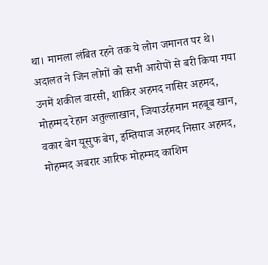था। मामला लंबित रहने तक ये लोग जमानत पर थे।
अदालत ने जिन लोगों को सभी आरोपों से बरी किया गया उनमें शकील वारसी, शाकिर अहमद नासिर अहमद, मोहम्मद रेहान अतुल्लाखान, जियाउर्रहमान महबूब खान, वकार बेग यूसुफ बेग, इम्तियाज अहमद निसार अहमद, मोहम्मद अबरार आरिफ मोहम्मद काशिम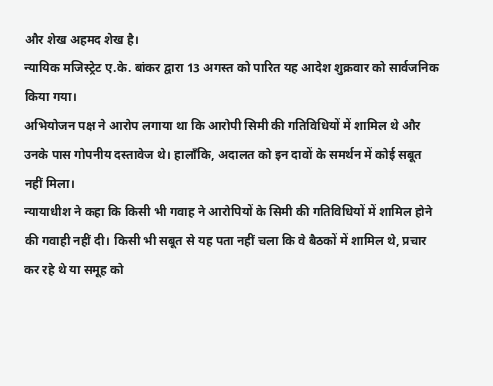और शेख अहमद शेख है।
न्यायिक मजिस्ट्रेट ए.के. बांकर द्वारा 13 अगस्त को पारित यह आदेश शुक्रवार को सार्वजनिक किया गया।
अभियोजन पक्ष ने आरोप लगाया था कि आरोपी सिमी की गतिविधियों में शामिल थे और उनके पास गोपनीय दस्तावेज थे। हालाँकि, अदालत को इन दावों के समर्थन में कोई सबूत नहीं मिला।
न्यायाधीश ने कहा कि किसी भी गवाह ने आरोपियों के सिमी की गतिविधियों में शामिल होने की गवाही नहीं दी। किसी भी सबूत से यह पता नहीं चला कि वे बैठकों में शामिल थे, प्रचार कर रहे थे या समूह को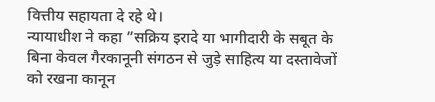वित्तीय सहायता दे रहे थे।
न्यायाधीश ने कहा ”सक्रिय इरादे या भागीदारी के सबूत के बिना केवल गैरकानूनी संगठन से जुड़े साहित्य या दस्तावेजों को रखना कानून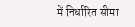में निर्धारित सीमा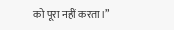को पूरा नहीं करता।”